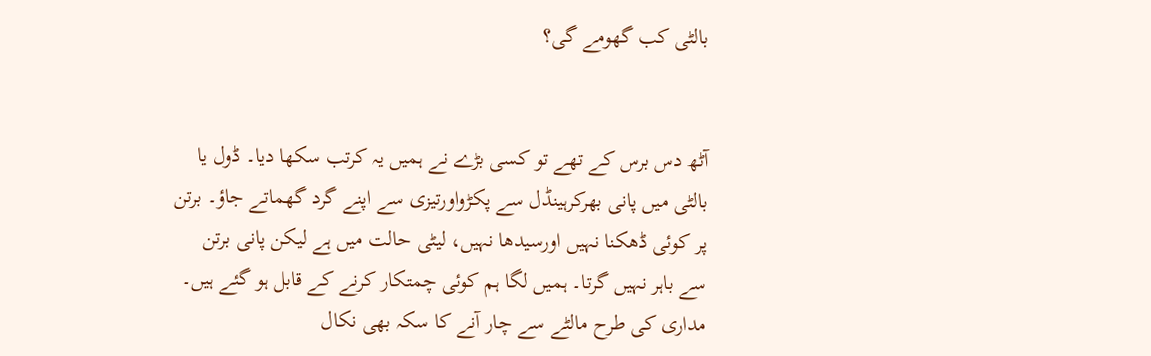بالٹی کب گھومے گی؟


آٹھ دس برس کے تھے تو کسی بڑے نے ہمیں یہ کرتب سکھا دیا۔ ڈول یا بالٹی میں پانی بھرکرہینڈل سے پکڑواورتیزی سے اپنے گرد گھماتے جاؤ۔ برتن پر کوئی ڈھکنا نہیں اورسیدھا نہیں، لیٹی حالت میں ہے لیکن پانی برتن سے باہر نہیں گرتا۔ ہمیں لگا ہم کوئی چمتکار کرنے کے قابل ہو گئے ہیں۔ مداری کی طرح مالٹے سے چار آنے کا سکہ بھی نکال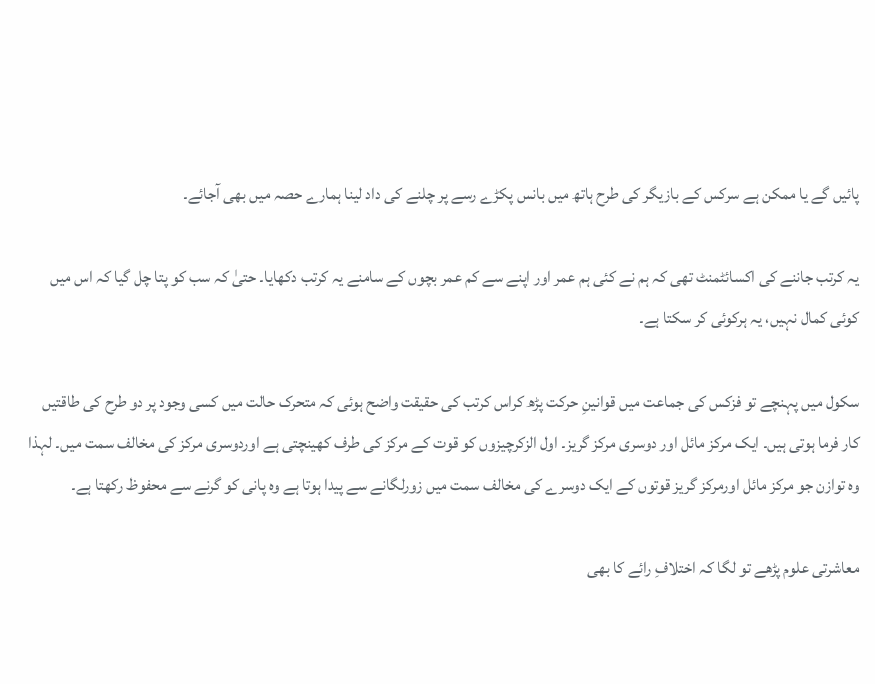پائیں گے یا ممکن ہے سرکس کے بازیگر کی طرح ہاتھ میں بانس پکڑے رسے پر چلنے کی داد لینا ہمارے حصہ میں بھی آجائے۔

یہ کرتب جاننے کی اکسائٹمنٹ تھی کہ ہم نے کئی ہم عمر اور اپنے سے کم عمر بچوں کے سامنے یہ کرتب دکھایا۔ حتیٰ کہ سب کو پتا چل گیا کہ اس میں کوئی کمال نہیں، یہ ہرکوئی کر سکتا ہے۔

سکول میں پہنچے تو فزکس کی جماعت میں قوانینِ حرکت پڑھ کراس کرتب کی حقیقت واضح ہوئی کہ متحرک حالت میں کسی وجود پر دو طرح کی طاقتیں کار فرما ہوتی ہیں۔ ایک مرکز مائل اور دوسری مرکز گریز۔ اول الزکرچیزوں کو قوت کے مرکز کی طرف کھینچتی ہے اوردوسری مرکز کی مخالف سمت میں۔ لہذا وہ توازن جو مرکز مائل اورمرکز گریز قوتوں کے ایک دوسرے کی مخالف سمت میں زورلگانے سے پیدا ہوتا ہے وہ پانی کو گرنے سے محفوظ رکھتا ہے۔

معاشرتی علوم پڑھے تو لگا کہ اختلافِ رائے کا بھی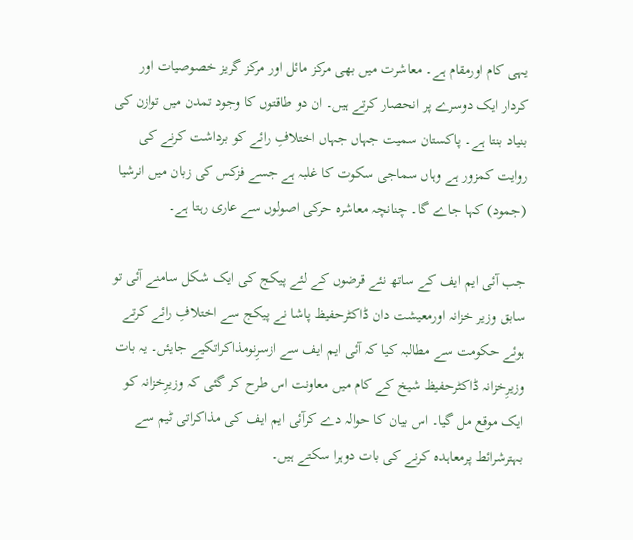یہی کام اورمقام ہے۔ معاشرت میں بھی مرکز مائل اور مرکز گریز خصوصیات اور کردار ایک دوسرے پر انحصار کرتے ہیں۔ ان دو طاقتوں کا وجود تمدن میں توازن کی بنیاد بنتا ہے۔ پاکستان سمیت جہاں جہاں اختلافِ رائے کو برداشت کرنے کی روایت کمزور ہے وہاں سماجی سکوت کا غلبہ ہے جسے فزکس کی زبان میں انرشیا (جمود) کہا جاے گا۔ چنانچہ معاشرہ حرکی اصولوں سے عاری رہتا ہے۔

جب آئی ایم ایف کے ساتھ نئے قرضوں کے لئے پیکج کی ایک شکل سامنے آئی تو سابق وزیر خزانہ اورمعیشت دان ڈاکٹرحفیظ پاشا نے پیکج سے اختلافِ رائے کرتے ہوئے حکومت سے مطالبہ کیا کہ آئی ایم ایف سے ازسرِنومذاکراتکیے جایئں۔ یہ بات وزیرِخزانہ ڈاکٹرحفیظ شیخ کے کام میں معاونت اس طرح کر گئی کہ وزیرِخزانہ کو ایک موقع مل گیا۔ اس بیان کا حوالہ دے کرآئی ایم ایف کی مذاکراتی ٹیم سے بہترشرائط پرمعاہدہ کرنے کی بات دوہرا سکتے ہیں۔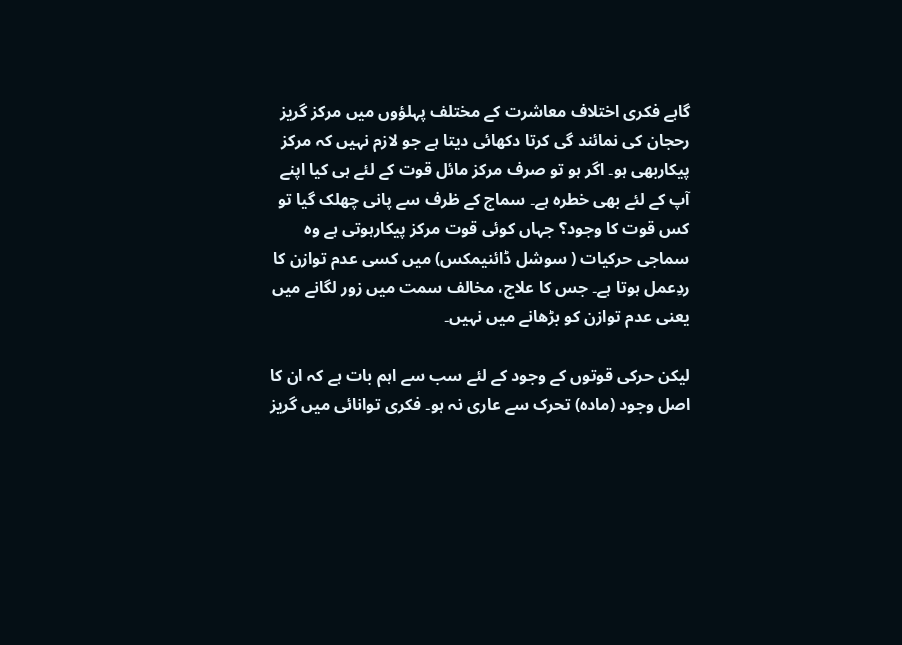گاہے فکری اختلاف معاشرت کے مختلف پہلؤوں میں مرکز گریز رحجان کی نمائند گی کرتا دکھائی دیتا ہے جو لازم نہیں کہ مرکز پیکاربھی ہو۔ اگر ہو تو صرف مرکز مائل قوت کے لئے ہی کیا اپنے آپ کے لئے بھی خطرہ ہے۔ سماج کے ظرف سے پانی چھلک گیا تو کس قوت کا وجود؟ جہاں کوئی قوت مرکز پیکارہوتی ہے وہ سماجی حرکیات ( سوشل ڈائنیمکس) میں کسی عدم توازن کا ردِعمل ہوتا ہے۔ جس کا علاج، مخالف سمت میں زور لگانے میں یعنی عدم توازن کو بڑھانے میں نہیں۔

لیکن حرکی قوتوں کے وجود کے لئے سب سے اہم بات ہے کہ ان کا اصل وجود (مادہ) تحرک سے عاری نہ ہو۔ فکری توانائی میں گریز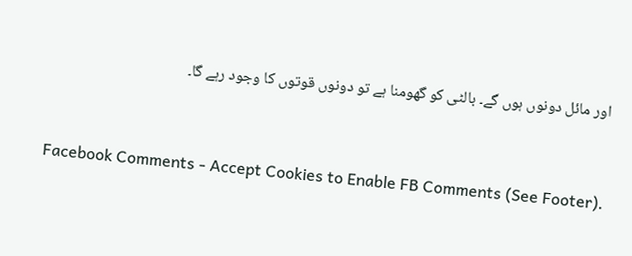اور مائل دونوں ہوں گے۔ بالٹی کو گھومنا ہے تو دونوں قوتوں کا وجود رہے گا۔


Facebook Comments - Accept Cookies to Enable FB Comments (See Footer).